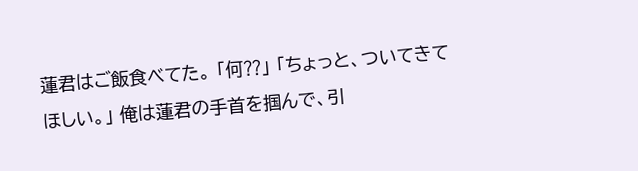蓮君はご飯食べてた。 「何⁇」 「ちょっと、ついてきてほしい。」 俺は蓮君の手首を掴んで、引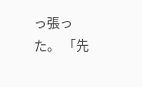っ張った。 「先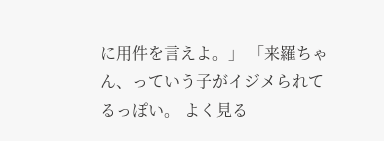に用件を言えよ。」 「来羅ちゃん、っていう子がイジメられてるっぽい。 よく見る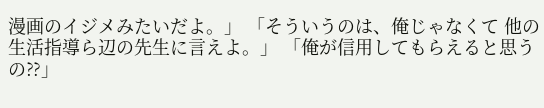漫画のイジメみたいだよ。」 「そういうのは、俺じゃなくて 他の生活指導ら辺の先生に言えよ。」 「俺が信用してもらえると思うの⁇」